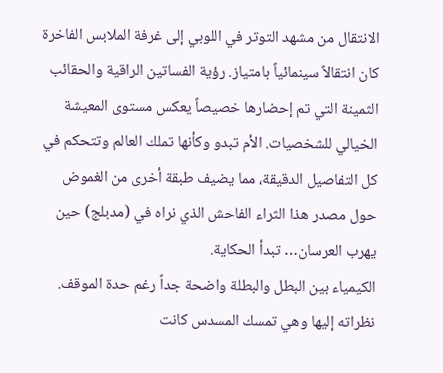الانتقال من مشهد التوتر في اللوبي إلى غرفة الملابس الفاخرة كان انتقالاً سينمائياً بامتياز. رؤية الفساتين الراقية والحقائب الثمينة التي تم إحضارها خصيصاً يعكس مستوى المعيشة الخيالي للشخصيات. الأم تبدو وكأنها تملك العالم وتتحكم في كل التفاصيل الدقيقة، مما يضيف طبقة أخرى من الغموض حول مصدر هذا الثراء الفاحش الذي نراه في (مدبلج) حين يهرب العرسان… تبدأ الحكاية.
الكيمياء بين البطل والبطلة واضحة جداً رغم حدة الموقف. نظراته إليها وهي تمسك المسدس كانت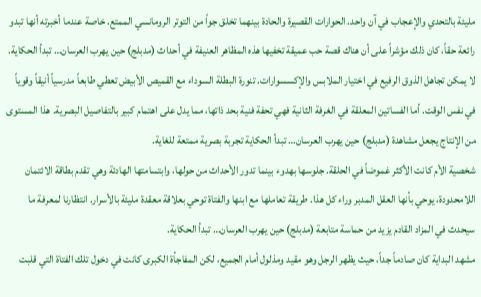مليئة بالتحدي والإعجاب في آن واحد. الحوارات القصيرة والحادة بينهما تخلق جواً من التوتر الرومانسي الممتع. خاصة عندما أخبرته أنها تبدو رائعة حقاً، كان ذلك مؤشراً على أن هناك قصة حب عميقة تخفيها هذه المظاهر العنيفة في أحداث (مدبلج) حين يهرب العرسان… تبدأ الحكاية.
لا يمكن تجاهل الذوق الرفيع في اختيار الملابس والإكسسوارات. تنورة البطلة السوداء مع القميص الأبيض تعطي طابعاً مدرسياً أنيقاً وقوياً في نفس الوقت. أما الفساتين المعلقة في الغرفة الثانية فهي تحفة فنية بحد ذاتها، مما يدل على اهتمام كبير بالتفاصيل البصرية. هذا المستوى من الإنتاج يجعل مشاهدة (مدبلج) حين يهرب العرسان… تبدأ الحكاية تجربة بصرية ممتعة للغاية.
شخصية الأم كانت الأكثر غموضاً في الحلقة. جلوسها بهدوء بينما تدور الأحداث من حولها، وابتسامتها الهادئة وهي تقدم بطاقة الائتمان اللامحدودة، يوحي بأنها العقل المدبر وراء كل هذا. طريقة تعاملها مع ابنها والفتاة توحي بعلاقة معقدة مليئة بالأسرار. انتظارنا لمعرفة ما سيحدث في المزاد القادم يزيد من حماسة متابعة (مدبلج) حين يهرب العرسان… تبدأ الحكاية.
مشهد البداية كان صادماً جداً، حيث يظهر الرجل وهو مقيد ومذلول أمام الجميع، لكن المفاجأة الكبرى كانت في دخول تلك الفتاة التي قلبت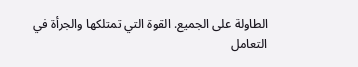الطاولة على الجميع. القوة التي تمتلكها والجرأة في التعامل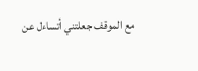مع الموقف جعلتني أتساءل عن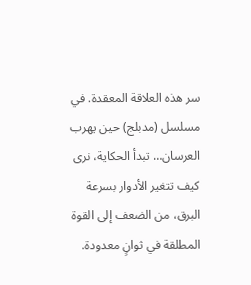سر هذه العلاقة المعقدة. في مسلسل (مدبلج) حين يهرب العرسان… تبدأ الحكاية، نرى كيف تتغير الأدوار بسرعة البرق، من الضعف إلى القوة المطلقة في ثوانٍ معدودة.